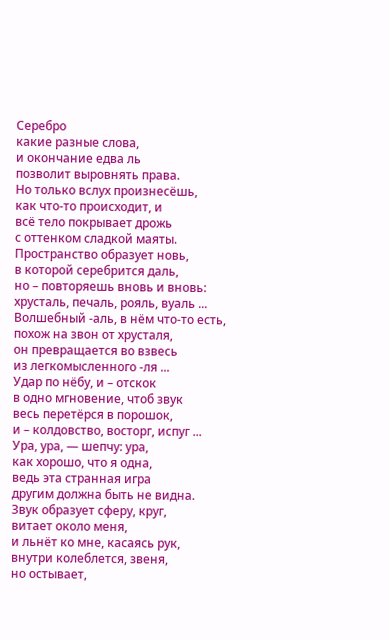Серебро
какие разные слова,
и окончание едва ль
позволит выровнять права.
Но только вслух произнесёшь,
как что-то происходит, и
всё тело покрывает дрожь
с оттенком сладкой маяты.
Пространство образует новь,
в которой серебрится даль,
но – повторяешь вновь и вновь:
хрусталь, печаль, рояль, вуаль ...
Волшебный -аль, в нём что-то есть,
похож на звон от хрусталя,
он превращается во взвесь
из легкомысленного -ля ...
Удар по нёбу, и – отскок
в одно мгновение, чтоб звук
весь перетёрся в порошок,
и – колдовство, восторг, испуг ...
Ура, ура, — шепчу: ура,
как хорошо, что я одна,
ведь эта странная игра
другим должна быть не видна.
Звук образует сферу, круг,
витает около меня,
и льнёт ко мне, касаясь рук,
внутри колеблется, звеня,
но остывает,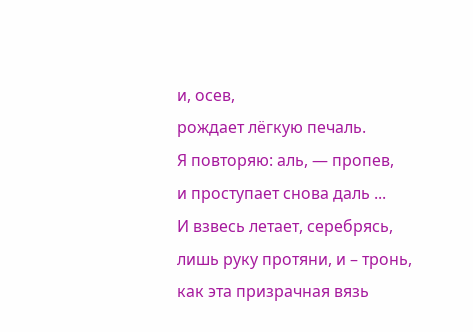и, осев,
рождает лёгкую печаль.
Я повторяю: аль, — пропев,
и проступает снова даль ...
И взвесь летает, серебрясь,
лишь руку протяни, и – тронь,
как эта призрачная вязь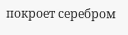покроет серебром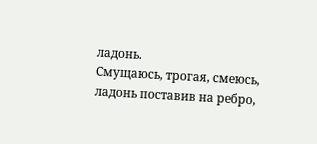ладонь.
Смущаюсь, трогая, смеюсь,
ладонь поставив на ребро,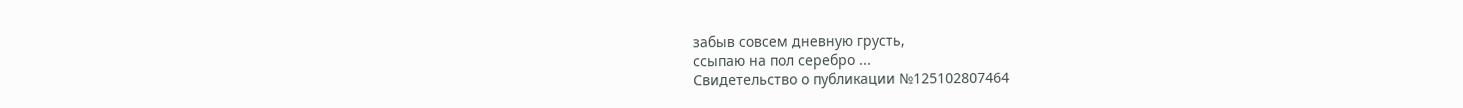забыв совсем дневную грусть,
ссыпаю на пол серебро ...
Свидетельство о публикации №125102807464